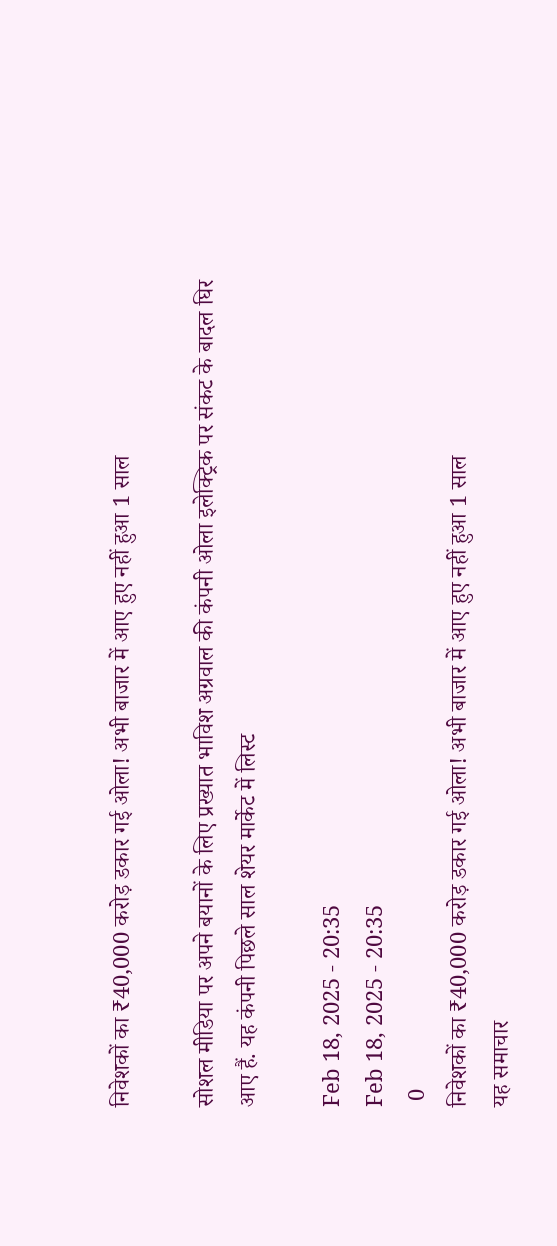निवेशकों का ₹40,000 करोड़ डकार गई ओला! अभी बाजार में आए हुए नहीं हुआ 1 साल

सोशल मीडिया पर अपने बयानों के लिए प्रख्यात भाविश अग्रवाल की कंपनी ओला इलेक्ट्रिक पर संकट के बादल घिर आए हैं. यह कंपनी पिछले साल शेयर मार्केट में लिस्ट

Feb 18, 2025 - 20:35
Feb 18, 2025 - 20:35
 0
निवेशकों का ₹40,000 करोड़ डकार गई ओला! अभी बाजार में आए हुए नहीं हुआ 1 साल
यह समाचार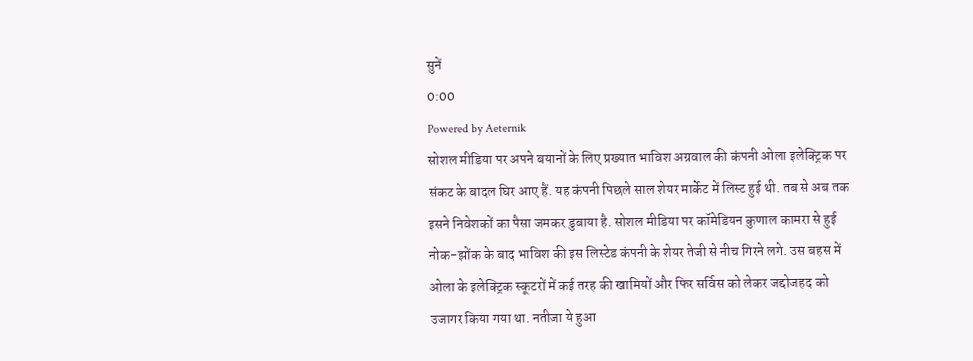सुनें
0:00
Powered by Aeternik
सोशल मीडिया पर अपने बयानों के लिए प्रख्यात भाविश अग्रवाल की कंपनी ओला इलेक्ट्रिक पर संकट के बादल घिर आए हैं. यह कंपनी पिछले साल शेयर मार्केट में लिस्ट हुई थी. तब से अब तक इसने निवेशकों का पैसा जमकर डुबाया है. सोशल मीडिया पर कॉमेडियन कुणाल कामरा से हुई नोक-झोंक के बाद भाविश की इस लिस्टेड कंपनी के शेयर तेजी से नीच गिरने लगे. उस बहस में ओला के इलेक्ट्रिक स्कूटरों में कई तरह की खामियों और फिर सर्विस को लेकर जद्दोजहद को उजागर किया गया था. नतीजा ये हुआ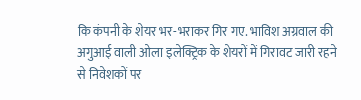कि कंपनी के शेयर भर-भराकर गिर गए. भाविश अग्रवाल की अगुआई वाली ओला इलेक्ट्रिक के शेयरों में गिरावट जारी रहने से निवेशकों पर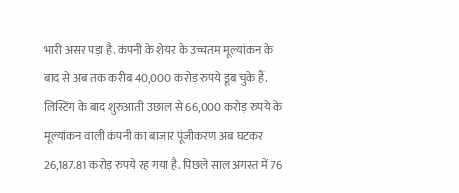भारी असर पड़ा है. कंपनी के शेयर के उच्चतम मूल्यांकन के बाद से अब तक करीब 40,000 करोड़ रुपये डूब चुके हैं. लिस्टिंग के बाद शुरुआती उछाल से 66,000 करोड़ रुपये के मूल्यांकन वाली कंपनी का बाजार पूंजीकरण अब घटकर 26,187.81 करोड़ रुपये रह गया है. पिछले साल अगस्त में 76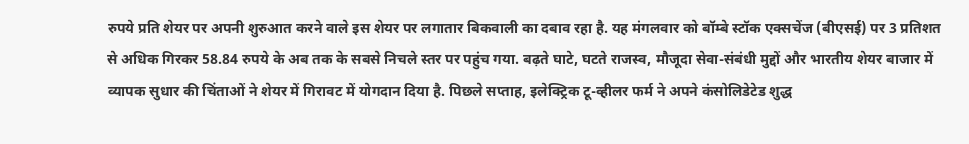रुपये प्रति शेयर पर अपनी शुरुआत करने वाले इस शेयर पर लगातार बिकवाली का दबाव रहा है. यह मंगलवार को बॉम्बे स्टॉक एक्सचेंज (बीएसई) पर 3 प्रतिशत से अधिक गिरकर 58.84 रुपये के अब तक के सबसे निचले स्तर पर पहुंच गया. बढ़ते घाटे, घटते राजस्व, मौजूदा सेवा-संबंधी मुद्दों और भारतीय शेयर बाजार में व्यापक सुधार की चिंताओं ने शेयर में गिरावट में योगदान दिया है. पिछले सप्ताह, इलेक्ट्रिक टू-व्हीलर फर्म ने अपने कंसोलिडेटेड शुद्ध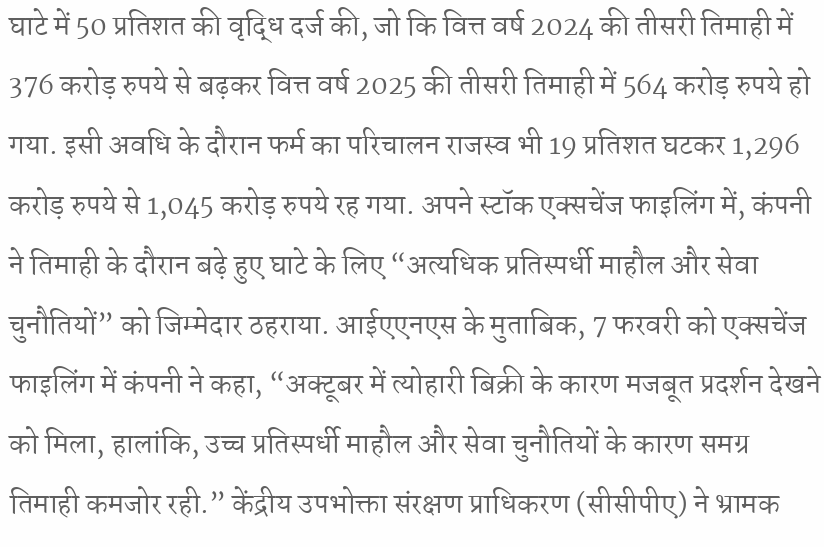घाटे में 50 प्रतिशत की वृद्धि दर्ज की, जो कि वित्त वर्ष 2024 की तीसरी तिमाही में 376 करोड़ रुपये से बढ़कर वित्त वर्ष 2025 की तीसरी तिमाही में 564 करोड़ रुपये हो गया. इसी अवधि के दौरान फर्म का परिचालन राजस्व भी 19 प्रतिशत घटकर 1,296 करोड़ रुपये से 1,045 करोड़ रुपये रह गया. अपने स्टॉक एक्सचेंज फाइलिंग में, कंपनी ने तिमाही के दौरान बढ़े हुए घाटे के लिए “अत्यधिक प्रतिस्पर्धी माहौल और सेवा चुनौतियों” को जिम्मेदार ठहराया. आईएएनएस के मुताबिक, 7 फरवरी को एक्सचेंज फाइलिंग में कंपनी ने कहा, “अक्टूबर में त्योहारी बिक्री के कारण मजबूत प्रदर्शन देखने को मिला, हालांकि, उच्च प्रतिस्पर्धी माहौल और सेवा चुनौतियों के कारण समग्र तिमाही कमजोर रही.” केंद्रीय उपभोक्ता संरक्षण प्राधिकरण (सीसीपीए) ने भ्रामक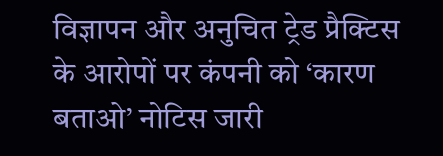विज्ञापन और अनुचित ट्रेड प्रैक्टिस के आरोपों पर कंपनी को ‘कारण बताओ’ नोटिस जारी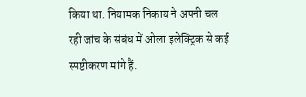किया था. नियामक निकाय ने अपनी चल रही जांच के संबंध में ओला इलेक्ट्रिक से कई स्पष्टीकरण मांगे हैं.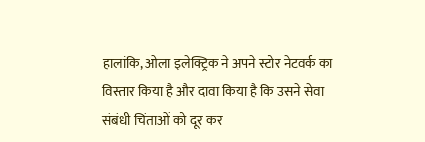हालांकि, ओला इलेक्ट्रिक ने अपने स्टोर नेटवर्क का विस्तार किया है और दावा किया है कि उसने सेवा संबंधी चिंताओं को दूर कर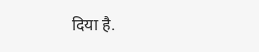दिया है.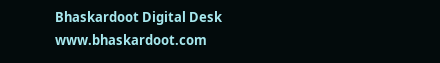Bhaskardoot Digital Desk www.bhaskardoot.com